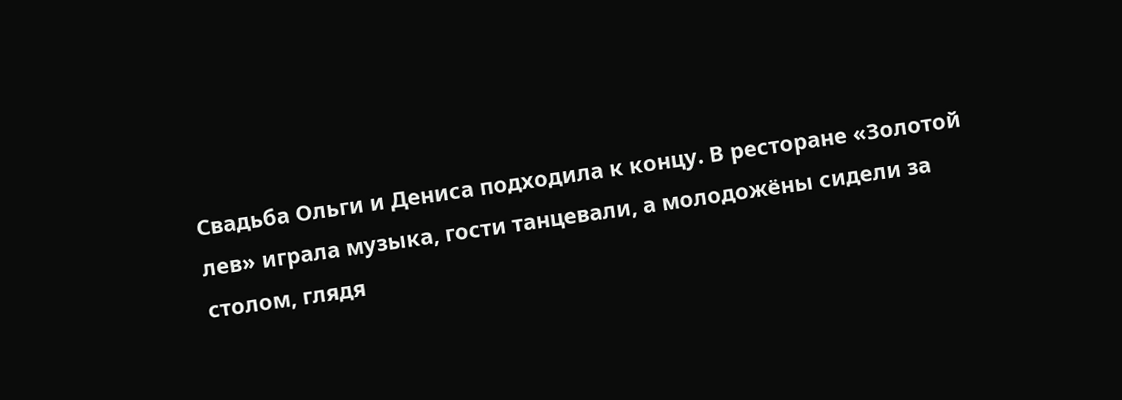Свадьба Ольги и Дениса подходила к концу. В ресторане «Золотой лев» играла музыка, гости танцевали, а молодожёны сидели за столом, глядя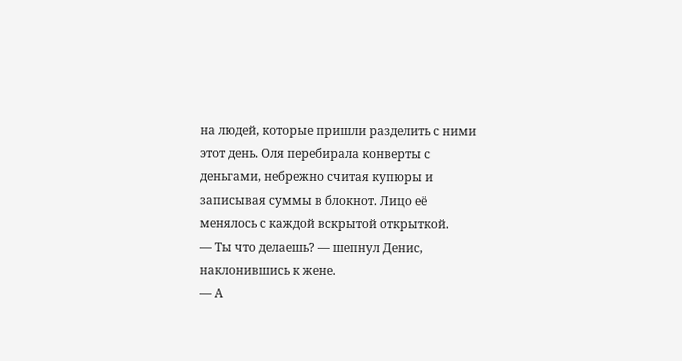на людей, которые пришли разделить с ними этот день. Оля перебирала конверты с деньгами, небрежно считая купюры и записывая суммы в блокнот. Лицо её менялось с каждой вскрытой открыткой.
— Ты что делаешь? — шепнул Денис, наклонившись к жене.
— А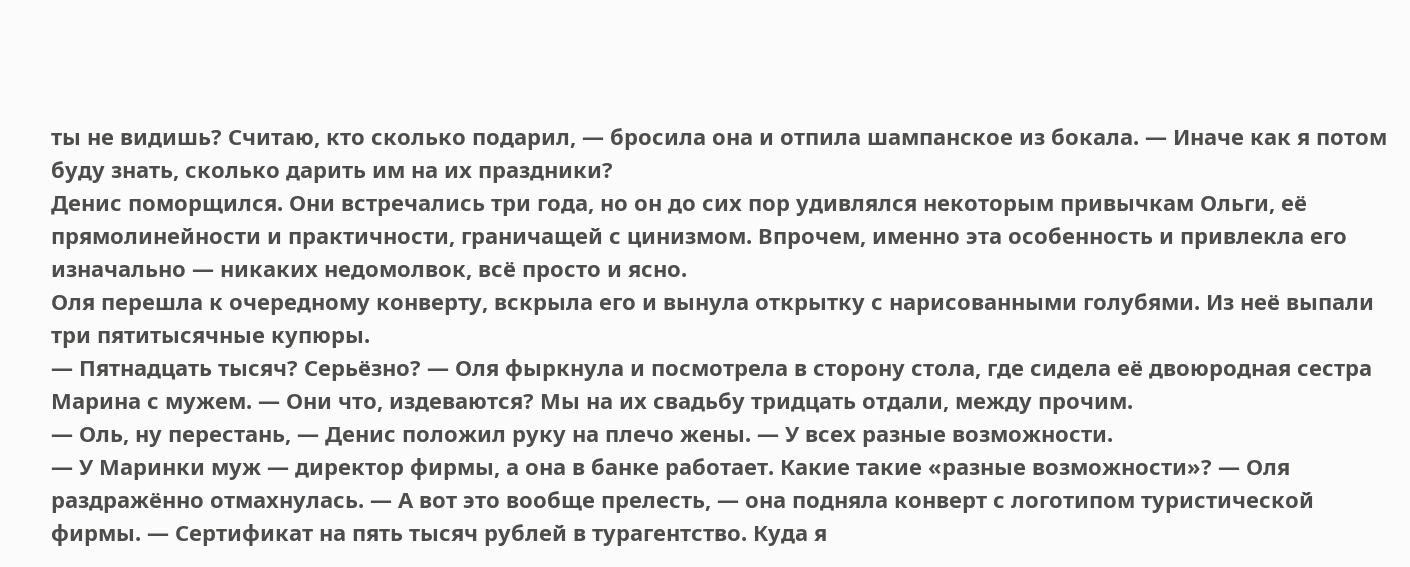ты не видишь? Считаю, кто сколько подарил, — бросила она и отпила шампанское из бокала. — Иначе как я потом буду знать, сколько дарить им на их праздники?
Денис поморщился. Они встречались три года, но он до сих пор удивлялся некоторым привычкам Ольги, её прямолинейности и практичности, граничащей с цинизмом. Впрочем, именно эта особенность и привлекла его изначально — никаких недомолвок, всё просто и ясно.
Оля перешла к очередному конверту, вскрыла его и вынула открытку с нарисованными голубями. Из неё выпали три пятитысячные купюры.
— Пятнадцать тысяч? Серьёзно? — Оля фыркнула и посмотрела в сторону стола, где сидела её двоюродная сестра Марина с мужем. — Они что, издеваются? Мы на их свадьбу тридцать отдали, между прочим.
— Оль, ну перестань, — Денис положил руку на плечо жены. — У всех разные возможности.
— У Маринки муж — директор фирмы, а она в банке работает. Какие такие «разные возможности»? — Оля раздражённо отмахнулась. — А вот это вообще прелесть, — она подняла конверт с логотипом туристической фирмы. — Сертификат на пять тысяч рублей в турагентство. Куда я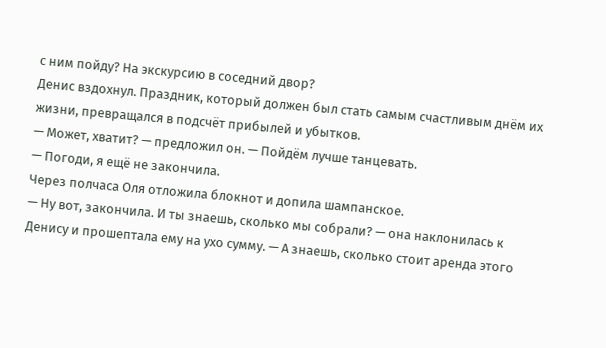с ним пойду? На экскурсию в соседний двор?
Денис вздохнул. Праздник, который должен был стать самым счастливым днём их жизни, превращался в подсчёт прибылей и убытков.
— Может, хватит? — предложил он. — Пойдём лучше танцевать.
— Погоди, я ещё не закончила.
Через полчаса Оля отложила блокнот и допила шампанское.
— Ну вот, закончила. И ты знаешь, сколько мы собрали? — она наклонилась к Денису и прошептала ему на ухо сумму. — А знаешь, сколько стоит аренда этого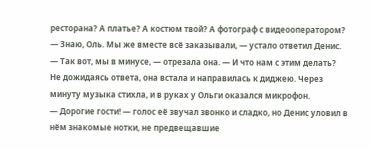ресторана? А платье? А костюм твой? А фотограф с видеооператором?
— Знаю, Оль. Мы же вместе всё заказывали, — устало ответил Денис.
— Так вот, мы в минусе, — отрезала она. — И что нам с этим делать?
Не дожидаясь ответа, она встала и направилась к диджею. Через минуту музыка стихла, и в руках у Ольги оказался микрофон.
— Дорогие гости! — голос её звучал звонко и сладко, но Денис уловил в нём знакомые нотки, не предвещавшие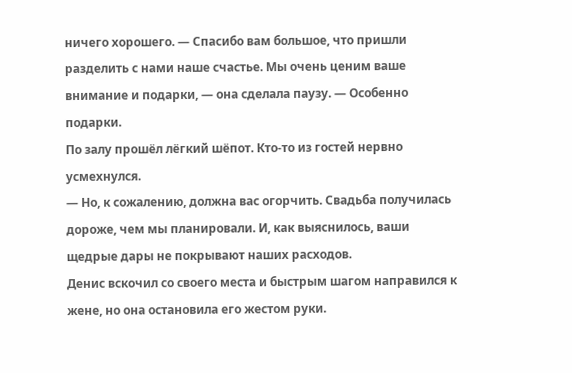ничего хорошего. — Спасибо вам большое, что пришли разделить с нами наше счастье. Мы очень ценим ваше внимание и подарки, — она сделала паузу. — Особенно подарки.
По залу прошёл лёгкий шёпот. Кто-то из гостей нервно усмехнулся.
— Но, к сожалению, должна вас огорчить. Свадьба получилась дороже, чем мы планировали. И, как выяснилось, ваши щедрые дары не покрывают наших расходов.
Денис вскочил со своего места и быстрым шагом направился к жене, но она остановила его жестом руки.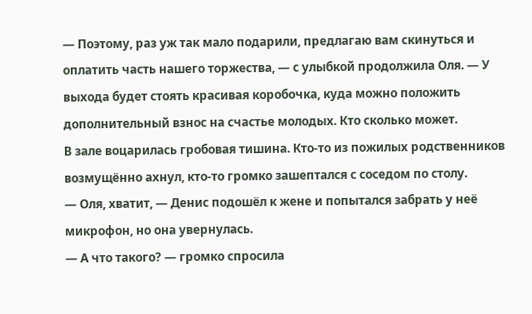— Поэтому, раз уж так мало подарили, предлагаю вам скинуться и оплатить часть нашего торжества, — с улыбкой продолжила Оля. — У выхода будет стоять красивая коробочка, куда можно положить дополнительный взнос на счастье молодых. Кто сколько может.
В зале воцарилась гробовая тишина. Кто-то из пожилых родственников возмущённо ахнул, кто-то громко зашептался с соседом по столу.
— Оля, хватит, — Денис подошёл к жене и попытался забрать у неё микрофон, но она увернулась.
— А что такого? — громко спросила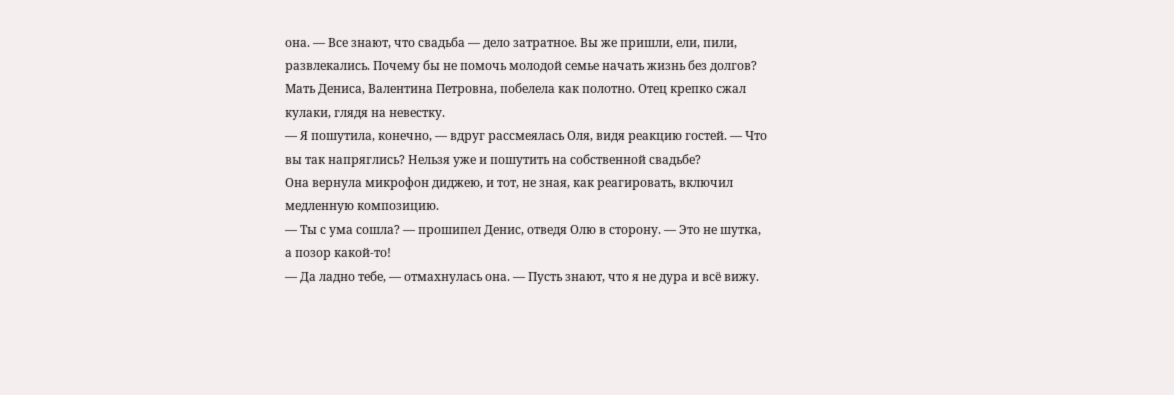она. — Все знают, что свадьба — дело затратное. Вы же пришли, ели, пили, развлекались. Почему бы не помочь молодой семье начать жизнь без долгов?
Мать Дениса, Валентина Петровна, побелела как полотно. Отец крепко сжал кулаки, глядя на невестку.
— Я пошутила, конечно, — вдруг рассмеялась Оля, видя реакцию гостей. — Что вы так напряглись? Нельзя уже и пошутить на собственной свадьбе?
Она вернула микрофон диджею, и тот, не зная, как реагировать, включил медленную композицию.
— Ты с ума сошла? — прошипел Денис, отведя Олю в сторону. — Это не шутка, а позор какой-то!
— Да ладно тебе, — отмахнулась она. — Пусть знают, что я не дура и всё вижу.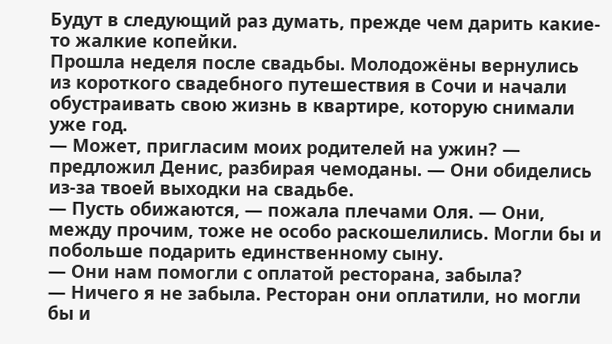Будут в следующий раз думать, прежде чем дарить какие-то жалкие копейки.
Прошла неделя после свадьбы. Молодожёны вернулись из короткого свадебного путешествия в Сочи и начали обустраивать свою жизнь в квартире, которую снимали уже год.
— Может, пригласим моих родителей на ужин? — предложил Денис, разбирая чемоданы. — Они обиделись из-за твоей выходки на свадьбе.
— Пусть обижаются, — пожала плечами Оля. — Они, между прочим, тоже не особо раскошелились. Могли бы и побольше подарить единственному сыну.
— Они нам помогли с оплатой ресторана, забыла?
— Ничего я не забыла. Ресторан они оплатили, но могли бы и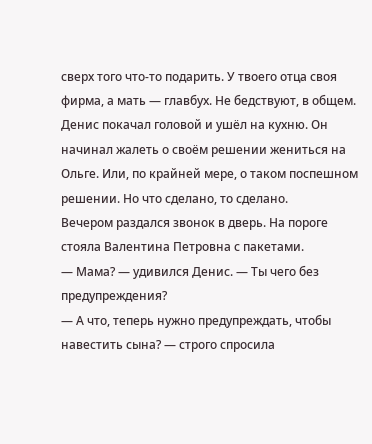сверх того что-то подарить. У твоего отца своя фирма, а мать — главбух. Не бедствуют, в общем.
Денис покачал головой и ушёл на кухню. Он начинал жалеть о своём решении жениться на Ольге. Или, по крайней мере, о таком поспешном решении. Но что сделано, то сделано.
Вечером раздался звонок в дверь. На пороге стояла Валентина Петровна с пакетами.
— Мама? — удивился Денис. — Ты чего без предупреждения?
— А что, теперь нужно предупреждать, чтобы навестить сына? — строго спросила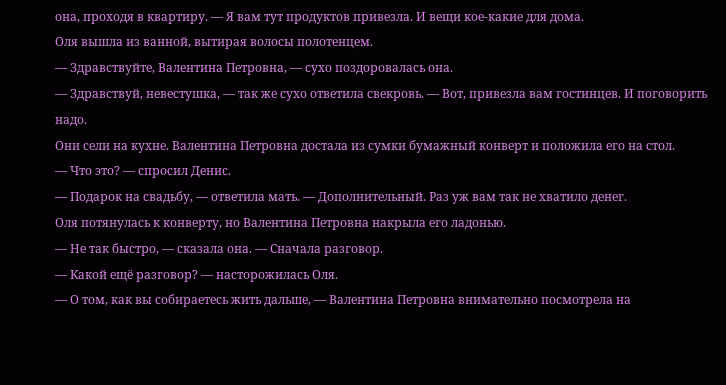она, проходя в квартиру. — Я вам тут продуктов привезла. И вещи кое-какие для дома.
Оля вышла из ванной, вытирая волосы полотенцем.
— Здравствуйте, Валентина Петровна, — сухо поздоровалась она.
— Здравствуй, невестушка, — так же сухо ответила свекровь. — Вот, привезла вам гостинцев. И поговорить надо.
Они сели на кухне. Валентина Петровна достала из сумки бумажный конверт и положила его на стол.
— Что это? — спросил Денис.
— Подарок на свадьбу, — ответила мать. — Дополнительный. Раз уж вам так не хватило денег.
Оля потянулась к конверту, но Валентина Петровна накрыла его ладонью.
— Не так быстро, — сказала она. — Сначала разговор.
— Какой ещё разговор? — насторожилась Оля.
— О том, как вы собираетесь жить дальше, — Валентина Петровна внимательно посмотрела на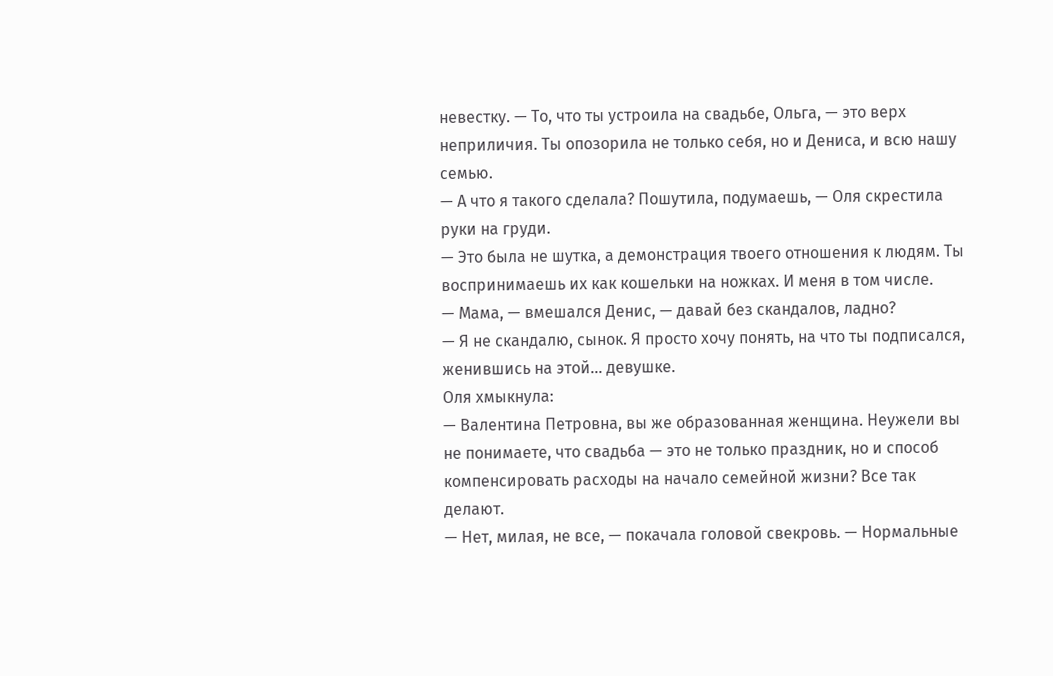невестку. — То, что ты устроила на свадьбе, Ольга, — это верх неприличия. Ты опозорила не только себя, но и Дениса, и всю нашу семью.
— А что я такого сделала? Пошутила, подумаешь, — Оля скрестила руки на груди.
— Это была не шутка, а демонстрация твоего отношения к людям. Ты воспринимаешь их как кошельки на ножках. И меня в том числе.
— Мама, — вмешался Денис, — давай без скандалов, ладно?
— Я не скандалю, сынок. Я просто хочу понять, на что ты подписался, женившись на этой... девушке.
Оля хмыкнула:
— Валентина Петровна, вы же образованная женщина. Неужели вы не понимаете, что свадьба — это не только праздник, но и способ компенсировать расходы на начало семейной жизни? Все так делают.
— Нет, милая, не все, — покачала головой свекровь. — Нормальные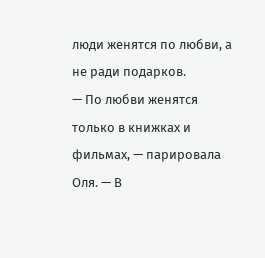люди женятся по любви, а не ради подарков.
— По любви женятся только в книжках и фильмах, — парировала Оля. — В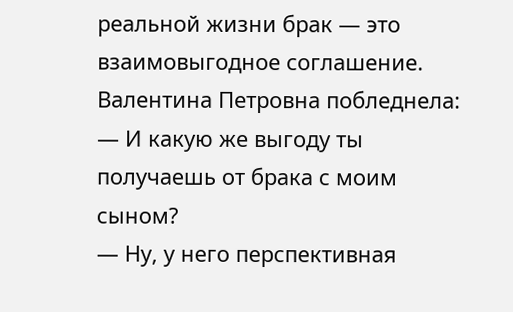реальной жизни брак — это взаимовыгодное соглашение.
Валентина Петровна побледнела:
— И какую же выгоду ты получаешь от брака с моим сыном?
— Ну, у него перспективная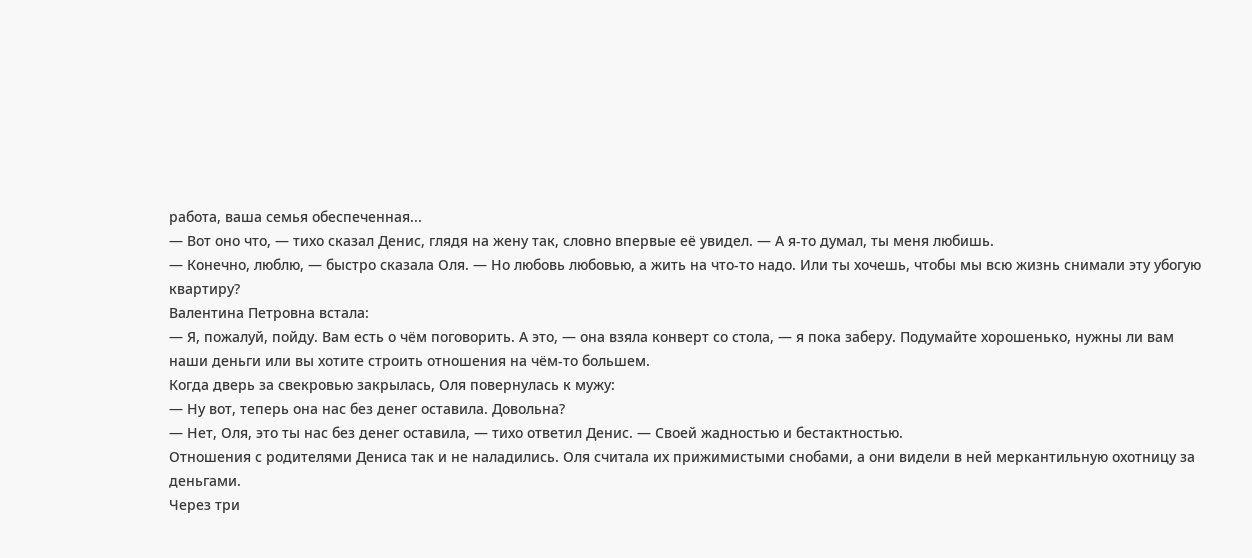работа, ваша семья обеспеченная...
— Вот оно что, — тихо сказал Денис, глядя на жену так, словно впервые её увидел. — А я-то думал, ты меня любишь.
— Конечно, люблю, — быстро сказала Оля. — Но любовь любовью, а жить на что-то надо. Или ты хочешь, чтобы мы всю жизнь снимали эту убогую квартиру?
Валентина Петровна встала:
— Я, пожалуй, пойду. Вам есть о чём поговорить. А это, — она взяла конверт со стола, — я пока заберу. Подумайте хорошенько, нужны ли вам наши деньги или вы хотите строить отношения на чём-то большем.
Когда дверь за свекровью закрылась, Оля повернулась к мужу:
— Ну вот, теперь она нас без денег оставила. Довольна?
— Нет, Оля, это ты нас без денег оставила, — тихо ответил Денис. — Своей жадностью и бестактностью.
Отношения с родителями Дениса так и не наладились. Оля считала их прижимистыми снобами, а они видели в ней меркантильную охотницу за деньгами.
Через три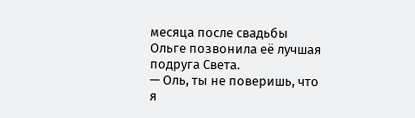месяца после свадьбы Ольге позвонила её лучшая подруга Света.
— Оль, ты не поверишь, что я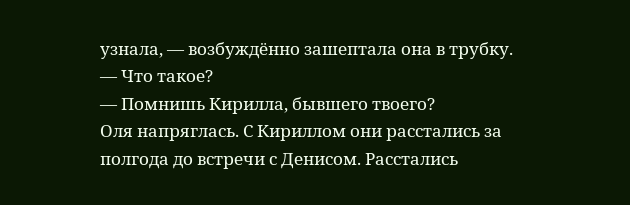узнала, — возбуждённо зашептала она в трубку.
— Что такое?
— Помнишь Кирилла, бывшего твоего?
Оля напряглась. С Кириллом они расстались за полгода до встречи с Денисом. Расстались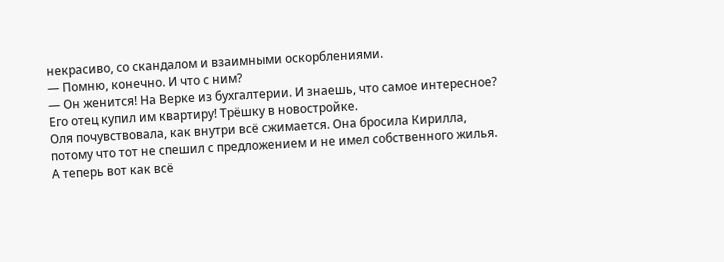некрасиво, со скандалом и взаимными оскорблениями.
— Помню, конечно. И что с ним?
— Он женится! На Верке из бухгалтерии. И знаешь, что самое интересное? Его отец купил им квартиру! Трёшку в новостройке.
Оля почувствовала, как внутри всё сжимается. Она бросила Кирилла, потому что тот не спешил с предложением и не имел собственного жилья. А теперь вот как всё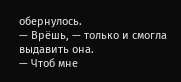обернулось.
— Врёшь, — только и смогла выдавить она.
— Чтоб мне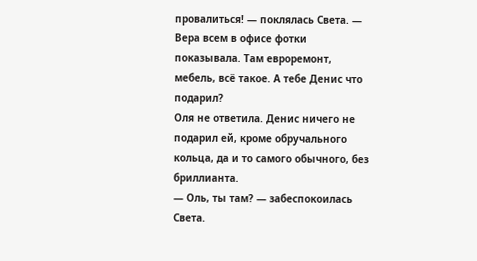провалиться! — поклялась Света. — Вера всем в офисе фотки показывала. Там евроремонт, мебель, всё такое. А тебе Денис что подарил?
Оля не ответила. Денис ничего не подарил ей, кроме обручального кольца, да и то самого обычного, без бриллианта.
— Оль, ты там? — забеспокоилась Света.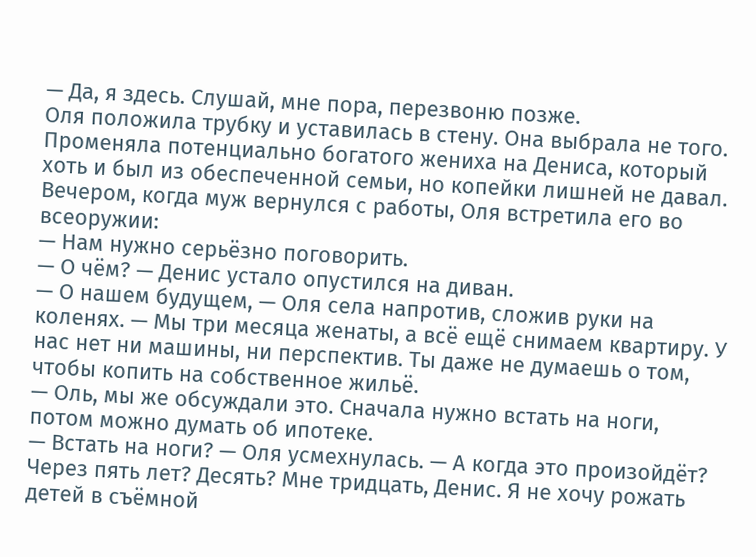— Да, я здесь. Слушай, мне пора, перезвоню позже.
Оля положила трубку и уставилась в стену. Она выбрала не того. Променяла потенциально богатого жениха на Дениса, который хоть и был из обеспеченной семьи, но копейки лишней не давал.
Вечером, когда муж вернулся с работы, Оля встретила его во всеоружии:
— Нам нужно серьёзно поговорить.
— О чём? — Денис устало опустился на диван.
— О нашем будущем, — Оля села напротив, сложив руки на коленях. — Мы три месяца женаты, а всё ещё снимаем квартиру. У нас нет ни машины, ни перспектив. Ты даже не думаешь о том, чтобы копить на собственное жильё.
— Оль, мы же обсуждали это. Сначала нужно встать на ноги, потом можно думать об ипотеке.
— Встать на ноги? — Оля усмехнулась. — А когда это произойдёт? Через пять лет? Десять? Мне тридцать, Денис. Я не хочу рожать детей в съёмной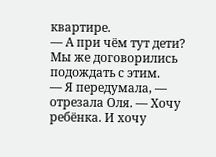квартире.
— А при чём тут дети? Мы же договорились подождать с этим.
— Я передумала, — отрезала Оля. — Хочу ребёнка. И хочу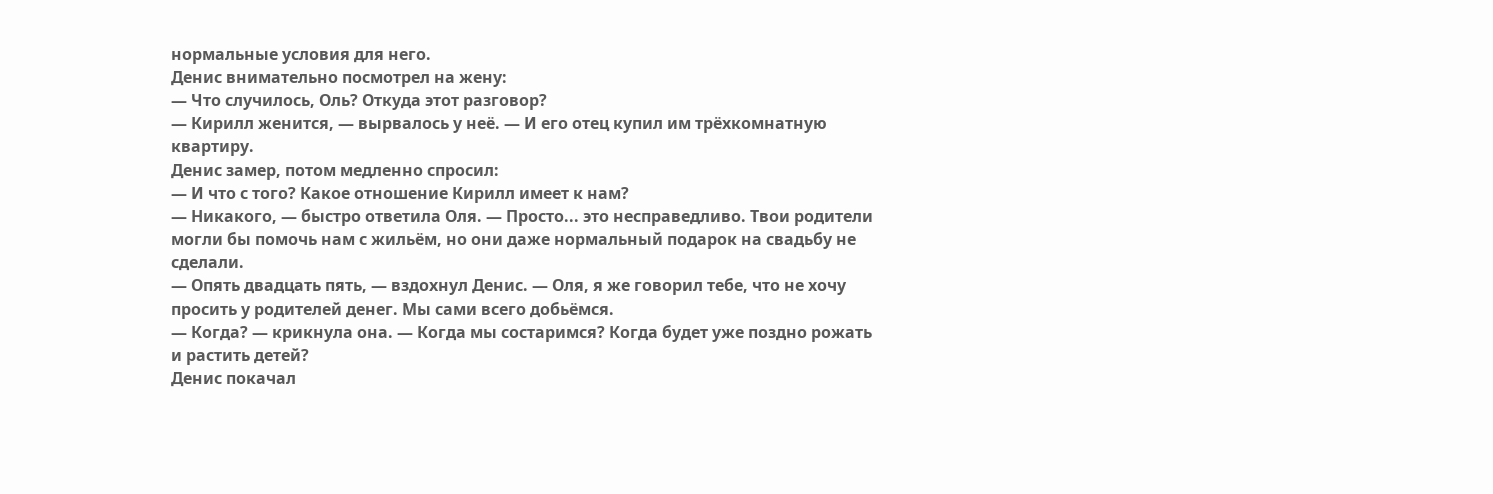нормальные условия для него.
Денис внимательно посмотрел на жену:
— Что случилось, Оль? Откуда этот разговор?
— Кирилл женится, — вырвалось у неё. — И его отец купил им трёхкомнатную квартиру.
Денис замер, потом медленно спросил:
— И что с того? Какое отношение Кирилл имеет к нам?
— Никакого, — быстро ответила Оля. — Просто... это несправедливо. Твои родители могли бы помочь нам с жильём, но они даже нормальный подарок на свадьбу не сделали.
— Опять двадцать пять, — вздохнул Денис. — Оля, я же говорил тебе, что не хочу просить у родителей денег. Мы сами всего добьёмся.
— Когда? — крикнула она. — Когда мы состаримся? Когда будет уже поздно рожать и растить детей?
Денис покачал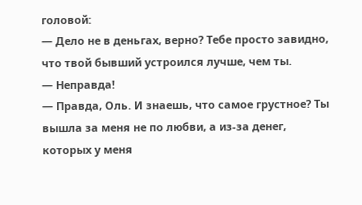головой:
— Дело не в деньгах, верно? Тебе просто завидно, что твой бывший устроился лучше, чем ты.
— Неправда!
— Правда, Оль. И знаешь, что самое грустное? Ты вышла за меня не по любви, а из-за денег, которых у меня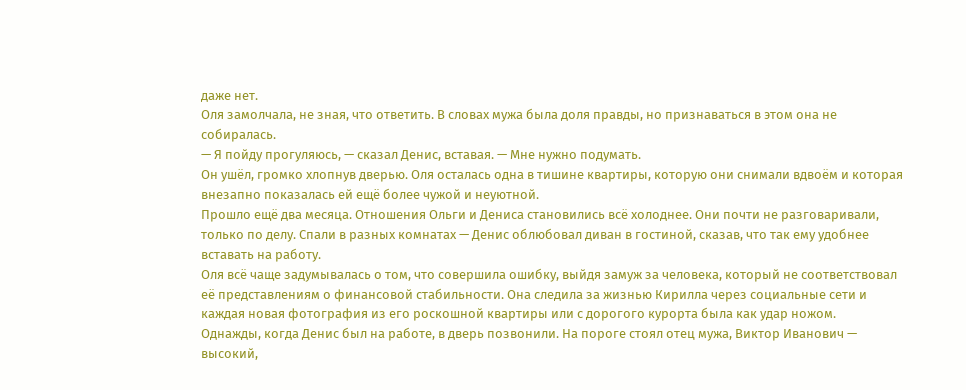даже нет.
Оля замолчала, не зная, что ответить. В словах мужа была доля правды, но признаваться в этом она не собиралась.
— Я пойду прогуляюсь, — сказал Денис, вставая. — Мне нужно подумать.
Он ушёл, громко хлопнув дверью. Оля осталась одна в тишине квартиры, которую они снимали вдвоём и которая внезапно показалась ей ещё более чужой и неуютной.
Прошло ещё два месяца. Отношения Ольги и Дениса становились всё холоднее. Они почти не разговаривали, только по делу. Спали в разных комнатах — Денис облюбовал диван в гостиной, сказав, что так ему удобнее вставать на работу.
Оля всё чаще задумывалась о том, что совершила ошибку, выйдя замуж за человека, который не соответствовал её представлениям о финансовой стабильности. Она следила за жизнью Кирилла через социальные сети и каждая новая фотография из его роскошной квартиры или с дорогого курорта была как удар ножом.
Однажды, когда Денис был на работе, в дверь позвонили. На пороге стоял отец мужа, Виктор Иванович — высокий,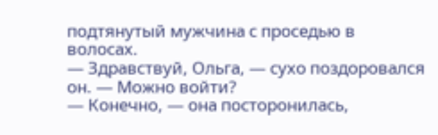подтянутый мужчина с проседью в волосах.
— Здравствуй, Ольга, — сухо поздоровался он. — Можно войти?
— Конечно, — она посторонилась,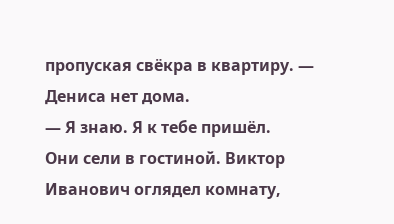пропуская свёкра в квартиру. — Дениса нет дома.
— Я знаю. Я к тебе пришёл.
Они сели в гостиной. Виктор Иванович оглядел комнату,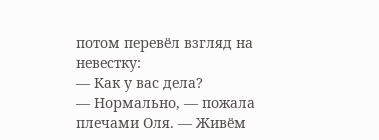потом перевёл взгляд на невестку:
— Как у вас дела?
— Нормально, — пожала плечами Оля. — Живём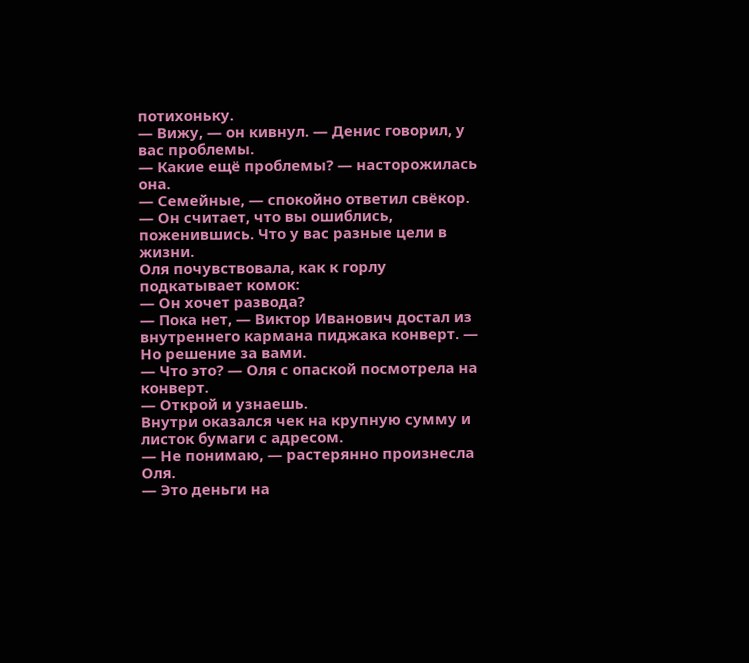потихоньку.
— Вижу, — он кивнул. — Денис говорил, у вас проблемы.
— Какие ещё проблемы? — насторожилась она.
— Семейные, — спокойно ответил свёкор. — Он считает, что вы ошиблись, поженившись. Что у вас разные цели в жизни.
Оля почувствовала, как к горлу подкатывает комок:
— Он хочет развода?
— Пока нет, — Виктор Иванович достал из внутреннего кармана пиджака конверт. — Но решение за вами.
— Что это? — Оля с опаской посмотрела на конверт.
— Открой и узнаешь.
Внутри оказался чек на крупную сумму и листок бумаги с адресом.
— Не понимаю, — растерянно произнесла Оля.
— Это деньги на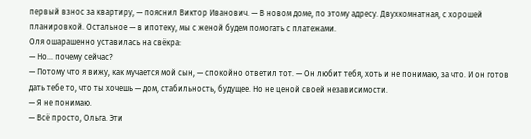первый взнос за квартиру, — пояснил Виктор Иванович. — В новом доме, по этому адресу. Двухкомнатная, с хорошей планировкой. Остальное — в ипотеку, мы с женой будем помогать с платежами.
Оля ошарашенно уставилась на свёкра:
— Но... почему сейчас?
— Потому что я вижу, как мучается мой сын, — спокойно ответил тот. — Он любит тебя, хоть и не понимаю, за что. И он готов дать тебе то, что ты хочешь — дом, стабильность, будущее. Но не ценой своей независимости.
— Я не понимаю.
— Всё просто, Ольга. Эти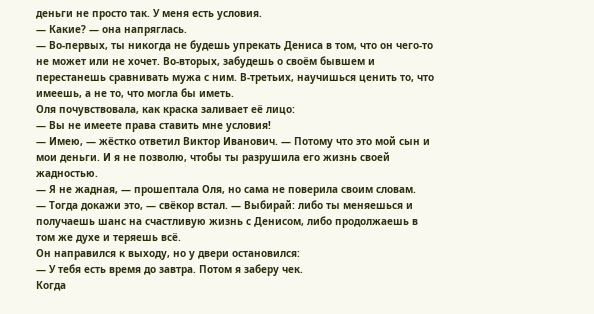деньги не просто так. У меня есть условия.
— Какие? — она напряглась.
— Во-первых, ты никогда не будешь упрекать Дениса в том, что он чего-то не может или не хочет. Во-вторых, забудешь о своём бывшем и перестанешь сравнивать мужа с ним. В-третьих, научишься ценить то, что имеешь, а не то, что могла бы иметь.
Оля почувствовала, как краска заливает её лицо:
— Вы не имеете права ставить мне условия!
— Имею, — жёстко ответил Виктор Иванович. — Потому что это мой сын и мои деньги. И я не позволю, чтобы ты разрушила его жизнь своей жадностью.
— Я не жадная, — прошептала Оля, но сама не поверила своим словам.
— Тогда докажи это, — свёкор встал. — Выбирай: либо ты меняешься и получаешь шанс на счастливую жизнь с Денисом, либо продолжаешь в том же духе и теряешь всё.
Он направился к выходу, но у двери остановился:
— У тебя есть время до завтра. Потом я заберу чек.
Когда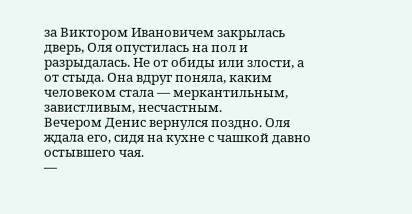за Виктором Ивановичем закрылась дверь, Оля опустилась на пол и разрыдалась. Не от обиды или злости, а от стыда. Она вдруг поняла, каким человеком стала — меркантильным, завистливым, несчастным.
Вечером Денис вернулся поздно. Оля ждала его, сидя на кухне с чашкой давно остывшего чая.
—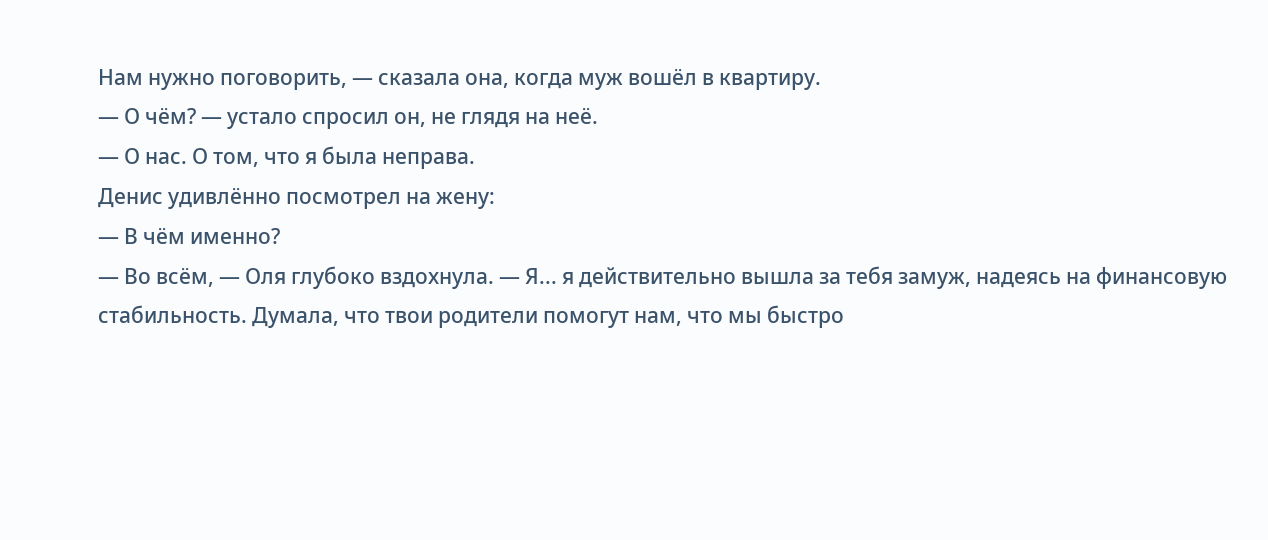Нам нужно поговорить, — сказала она, когда муж вошёл в квартиру.
— О чём? — устало спросил он, не глядя на неё.
— О нас. О том, что я была неправа.
Денис удивлённо посмотрел на жену:
— В чём именно?
— Во всём, — Оля глубоко вздохнула. — Я... я действительно вышла за тебя замуж, надеясь на финансовую стабильность. Думала, что твои родители помогут нам, что мы быстро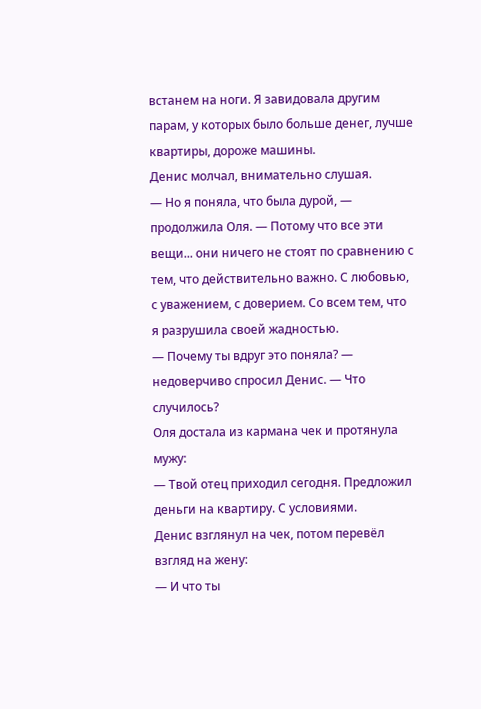встанем на ноги. Я завидовала другим парам, у которых было больше денег, лучше квартиры, дороже машины.
Денис молчал, внимательно слушая.
— Но я поняла, что была дурой, — продолжила Оля. — Потому что все эти вещи... они ничего не стоят по сравнению с тем, что действительно важно. С любовью, с уважением, с доверием. Со всем тем, что я разрушила своей жадностью.
— Почему ты вдруг это поняла? — недоверчиво спросил Денис. — Что случилось?
Оля достала из кармана чек и протянула мужу:
— Твой отец приходил сегодня. Предложил деньги на квартиру. С условиями.
Денис взглянул на чек, потом перевёл взгляд на жену:
— И что ты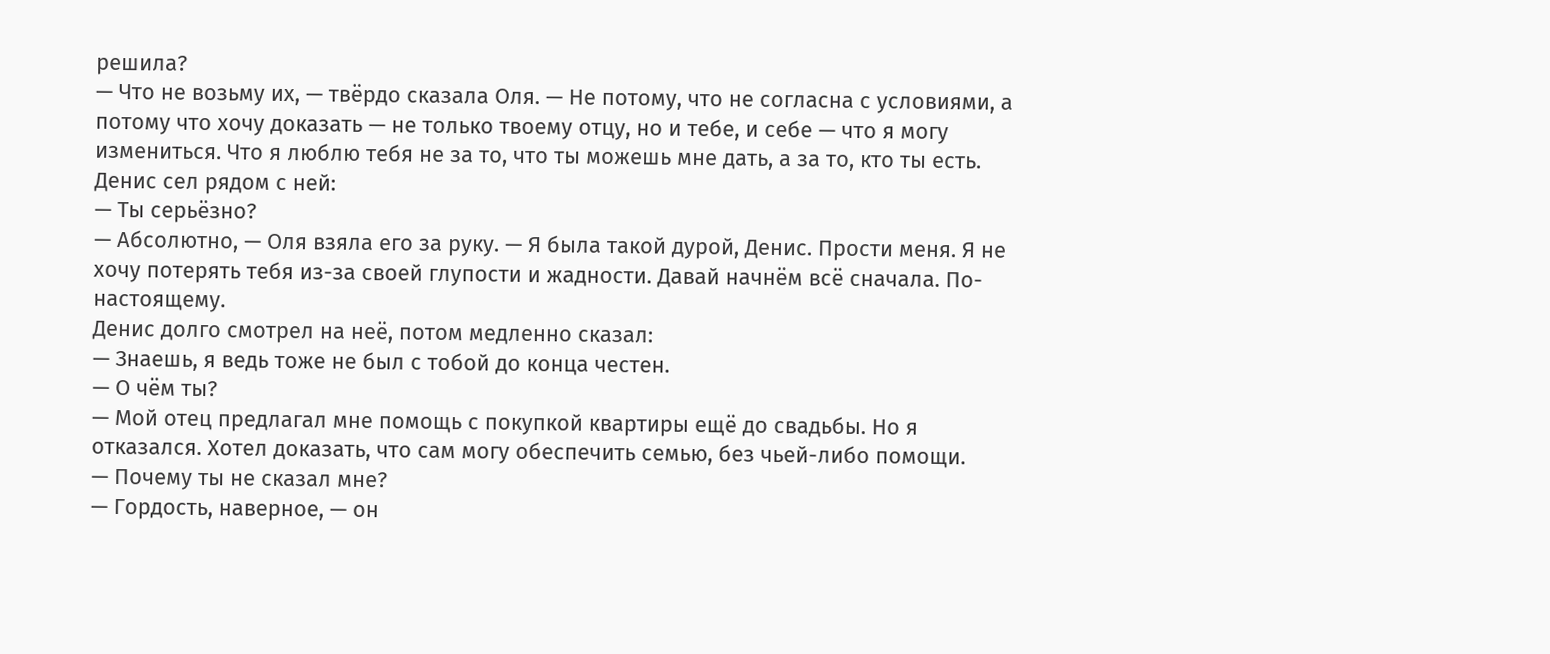решила?
— Что не возьму их, — твёрдо сказала Оля. — Не потому, что не согласна с условиями, а потому что хочу доказать — не только твоему отцу, но и тебе, и себе — что я могу измениться. Что я люблю тебя не за то, что ты можешь мне дать, а за то, кто ты есть.
Денис сел рядом с ней:
— Ты серьёзно?
— Абсолютно, — Оля взяла его за руку. — Я была такой дурой, Денис. Прости меня. Я не хочу потерять тебя из-за своей глупости и жадности. Давай начнём всё сначала. По-настоящему.
Денис долго смотрел на неё, потом медленно сказал:
— Знаешь, я ведь тоже не был с тобой до конца честен.
— О чём ты?
— Мой отец предлагал мне помощь с покупкой квартиры ещё до свадьбы. Но я отказался. Хотел доказать, что сам могу обеспечить семью, без чьей-либо помощи.
— Почему ты не сказал мне?
— Гордость, наверное, — он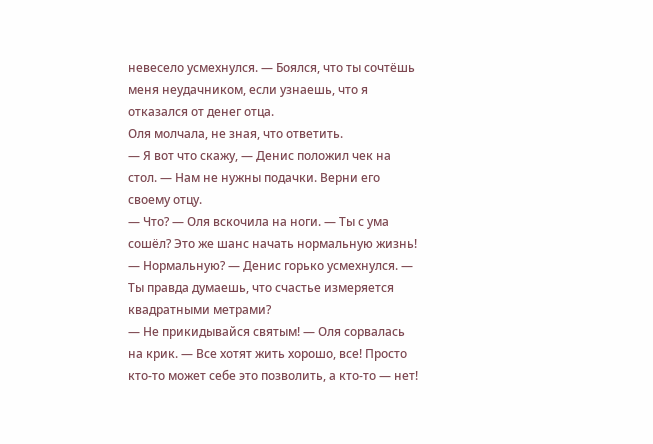невесело усмехнулся. — Боялся, что ты сочтёшь меня неудачником, если узнаешь, что я отказался от денег отца.
Оля молчала, не зная, что ответить.
— Я вот что скажу, — Денис положил чек на стол. — Нам не нужны подачки. Верни его своему отцу.
— Что? — Оля вскочила на ноги. — Ты с ума сошёл? Это же шанс начать нормальную жизнь!
— Нормальную? — Денис горько усмехнулся. — Ты правда думаешь, что счастье измеряется квадратными метрами?
— Не прикидывайся святым! — Оля сорвалась на крик. — Все хотят жить хорошо, все! Просто кто-то может себе это позволить, а кто-то — нет!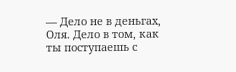— Дело не в деньгах, Оля. Дело в том, как ты поступаешь с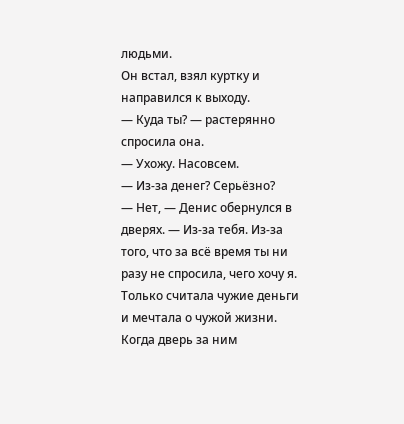людьми.
Он встал, взял куртку и направился к выходу.
— Куда ты? — растерянно спросила она.
— Ухожу. Насовсем.
— Из-за денег? Серьёзно?
— Нет, — Денис обернулся в дверях. — Из-за тебя. Из-за того, что за всё время ты ни разу не спросила, чего хочу я. Только считала чужие деньги и мечтала о чужой жизни.
Когда дверь за ним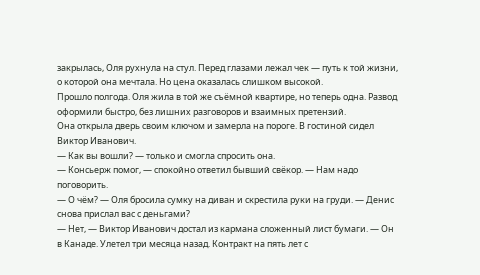закрылась, Оля рухнула на стул. Перед глазами лежал чек — путь к той жизни, о которой она мечтала. Но цена оказалась слишком высокой.
Прошло полгода. Оля жила в той же съёмной квартире, но теперь одна. Развод оформили быстро, без лишних разговоров и взаимных претензий.
Она открыла дверь своим ключом и замерла на пороге. В гостиной сидел Виктор Иванович.
— Как вы вошли? — только и смогла спросить она.
— Консьерж помог, — спокойно ответил бывший свёкор. — Нам надо поговорить.
— О чём? — Оля бросила сумку на диван и скрестила руки на груди. — Денис снова прислал вас с деньгами?
— Нет, — Виктор Иванович достал из кармана сложенный лист бумаги. — Он в Канаде. Улетел три месяца назад. Контракт на пять лет с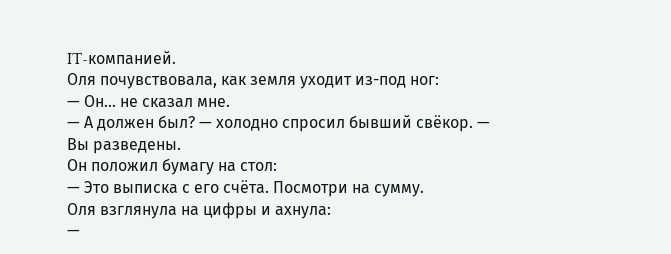IT-компанией.
Оля почувствовала, как земля уходит из-под ног:
— Он... не сказал мне.
— А должен был? — холодно спросил бывший свёкор. — Вы разведены.
Он положил бумагу на стол:
— Это выписка с его счёта. Посмотри на сумму.
Оля взглянула на цифры и ахнула:
—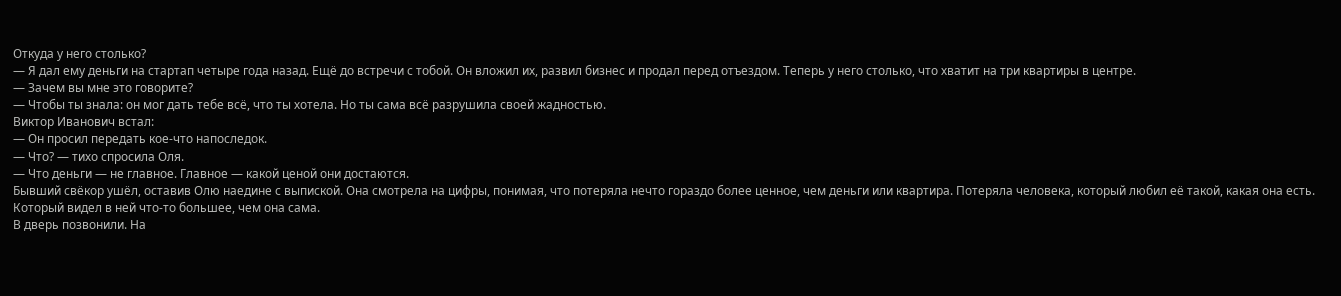Откуда у него столько?
— Я дал ему деньги на стартап четыре года назад. Ещё до встречи с тобой. Он вложил их, развил бизнес и продал перед отъездом. Теперь у него столько, что хватит на три квартиры в центре.
— Зачем вы мне это говорите?
— Чтобы ты знала: он мог дать тебе всё, что ты хотела. Но ты сама всё разрушила своей жадностью.
Виктор Иванович встал:
— Он просил передать кое-что напоследок.
— Что? — тихо спросила Оля.
— Что деньги — не главное. Главное — какой ценой они достаются.
Бывший свёкор ушёл, оставив Олю наедине с выпиской. Она смотрела на цифры, понимая, что потеряла нечто гораздо более ценное, чем деньги или квартира. Потеряла человека, который любил её такой, какая она есть. Который видел в ней что-то большее, чем она сама.
В дверь позвонили. На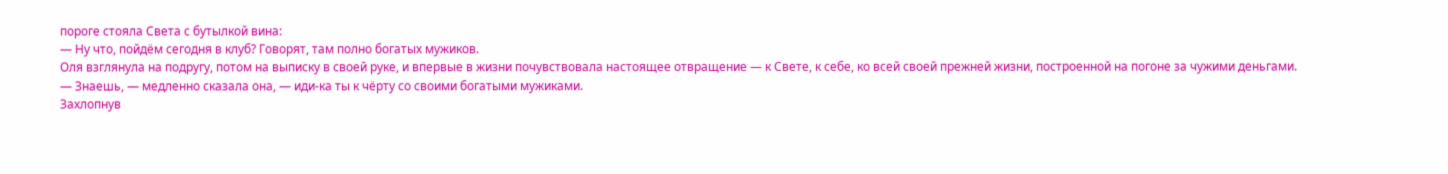пороге стояла Света с бутылкой вина:
— Ну что, пойдём сегодня в клуб? Говорят, там полно богатых мужиков.
Оля взглянула на подругу, потом на выписку в своей руке, и впервые в жизни почувствовала настоящее отвращение — к Свете, к себе, ко всей своей прежней жизни, построенной на погоне за чужими деньгами.
— Знаешь, — медленно сказала она, — иди-ка ты к чёрту со своими богатыми мужиками.
Захлопнув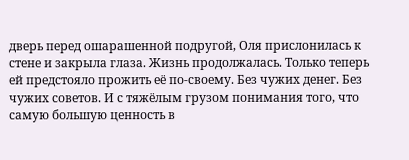дверь перед ошарашенной подругой, Оля прислонилась к стене и закрыла глаза. Жизнь продолжалась. Только теперь ей предстояло прожить её по-своему. Без чужих денег. Без чужих советов. И с тяжёлым грузом понимания того, что самую большую ценность в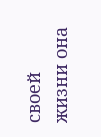своей жизни она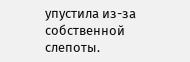упустила из-за собственной слепоты.